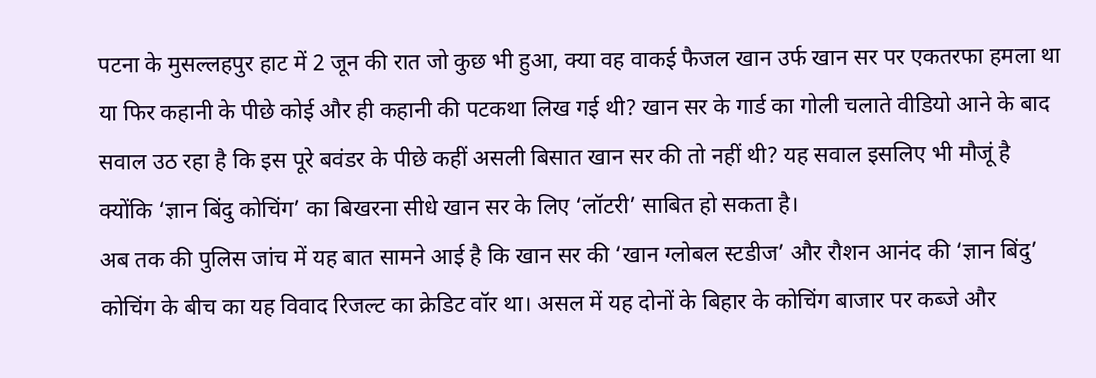पटना के मुसल्लहपुर हाट में 2 जून की रात जो कुछ भी हुआ, क्या वह वाकई फैजल खान उर्फ खान सर पर एकतरफा हमला था या फिर कहानी के पीछे कोई और ही कहानी की पटकथा लिख गई थी? खान सर के गार्ड का गोली चलाते वीडियो आने के बाद सवाल उठ रहा है कि इस पूरे बवंडर के पीछे कहीं असली बिसात खान सर की तो नहीं थी? यह सवाल इसलिए भी मौजूं है क्योंकि ‘ज्ञान बिंदु कोचिंग’ का बिखरना सीधे खान सर के लिए ‘लॉटरी’ साबित हो सकता है।
अब तक की पुलिस जांच में यह बात सामने आई है कि खान सर की ‘खान ग्लोबल स्टडीज’ और रौशन आनंद की ‘ज्ञान बिंदु’ कोचिंग के बीच का यह विवाद रिजल्ट का क्रेडिट वॉर था। असल में यह दोनों के बिहार के कोचिंग बाजार पर कब्जे और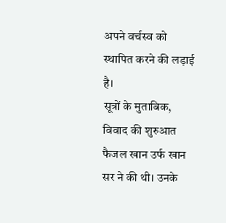अपने वर्चस्व को स्थापित करने की लड़ाई है।
सूत्रों के मुताबिक, विवाद की शुरुआत फैजल खान उर्फ खान सर ने की थी। उनके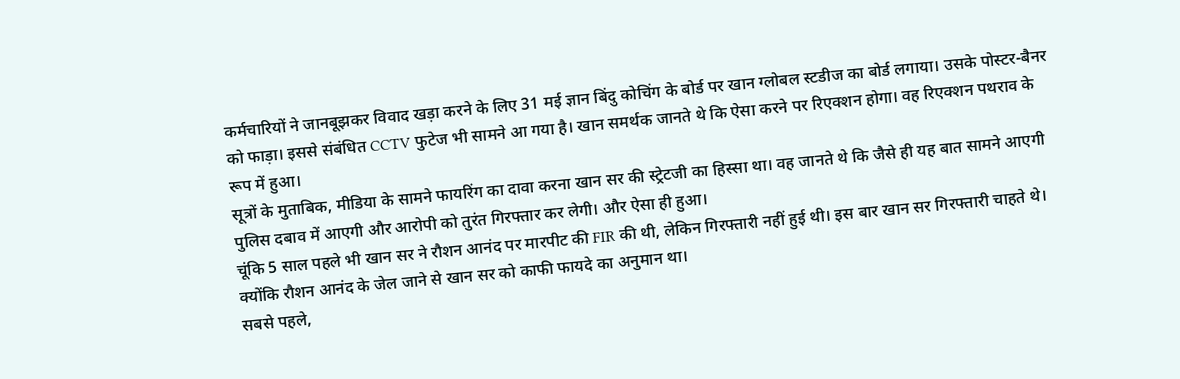कर्मचारियों ने जानबूझकर विवाद खड़ा करने के लिए 31 मई ज्ञान बिंदु कोचिंग के बोर्ड पर खान ग्लोबल स्टडीज का बोर्ड लगाया। उसके पोस्टर-बैनर को फाड़ा। इससे संबंधित CCTV फुटेज भी सामने आ गया है। खान समर्थक जानते थे कि ऐसा करने पर रिएक्शन होगा। वह रिएक्शन पथराव के रूप में हुआ।
सूत्रों के मुताबिक, मीडिया के सामने फायरिंग का दावा करना खान सर की स्ट्रेटजी का हिस्सा था। वह जानते थे कि जैसे ही यह बात सामने आएगी पुलिस दबाव में आएगी और आरोपी को तुरंत गिरफ्तार कर लेगी। और ऐसा ही हुआ।
चूंकि 5 साल पहले भी खान सर ने रौशन आनंद पर मारपीट की FIR की थी, लेकिन गिरफ्तारी नहीं हुई थी। इस बार खान सर गिरफ्तारी चाहते थे। क्योंकि रौशन आनंद के जेल जाने से खान सर को काफी फायदे का अनुमान था।
सबसे पहले,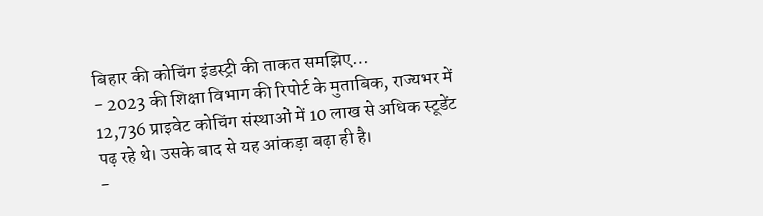बिहार की कोचिंग इंडस्ट्री की ताकत समझिए…
- 2023 की शिक्षा विभाग की रिपोर्ट के मुताबिक, राज्यभर में 12,736 प्राइवेट कोचिंग संस्थाओं में 10 लाख से अधिक स्टूडेंट पढ़ रहे थे। उसके बाद से यह आंकड़ा बढ़ा ही है।
-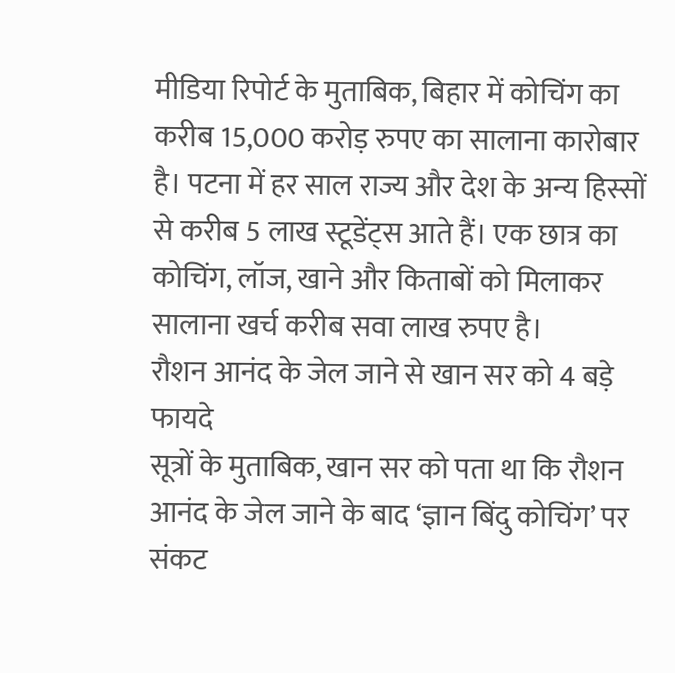मीडिया रिपोर्ट के मुताबिक, बिहार में कोचिंग का करीब 15,000 करोड़ रुपए का सालाना कारोबार है। पटना में हर साल राज्य और देश के अन्य हिस्सों से करीब 5 लाख स्टूडेंट्स आते हैं। एक छात्र का कोचिंग, लॉज, खाने और किताबों को मिलाकर सालाना खर्च करीब सवा लाख रुपए है।
रौशन आनंद के जेल जाने से खान सर को 4 बड़े फायदे
सूत्रों के मुताबिक, खान सर को पता था कि रौशन आनंद के जेल जाने के बाद ‘ज्ञान बिंदु कोचिंग’ पर संकट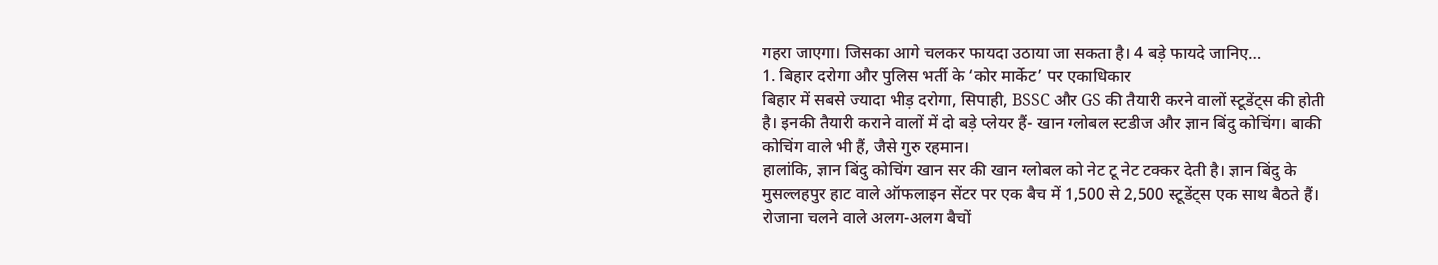गहरा जाएगा। जिसका आगे चलकर फायदा उठाया जा सकता है। 4 बड़े फायदे जानिए…
1. बिहार दरोगा और पुलिस भर्ती के ‘कोर मार्केट’ पर एकाधिकार
बिहार में सबसे ज्यादा भीड़ दरोगा, सिपाही, BSSC और GS की तैयारी करने वालों स्टूडेंट्स की होती है। इनकी तैयारी कराने वालों में दो बड़े प्लेयर हैं- खान ग्लोबल स्टडीज और ज्ञान बिंदु कोचिंग। बाकी कोचिंग वाले भी हैं, जैसे गुरु रहमान।
हालांकि, ज्ञान बिंदु कोचिंग खान सर की खान ग्लोबल को नेट टू नेट टक्कर देती है। ज्ञान बिंदु के मुसल्लहपुर हाट वाले ऑफलाइन सेंटर पर एक बैच में 1,500 से 2,500 स्टूडेंट्स एक साथ बैठते हैं। रोजाना चलने वाले अलग-अलग बैचों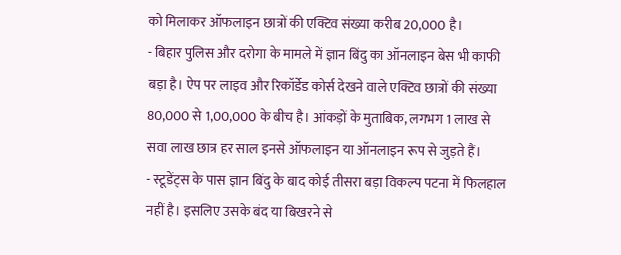को मिलाकर ऑफलाइन छात्रों की एक्टिव संख्या करीब 20,000 है।
- बिहार पुलिस और दरोगा के मामले में ज्ञान बिंदु का ऑनलाइन बेस भी काफी बड़ा है। ऐप पर लाइव और रिकॉर्डेड कोर्स देखने वाले एक्टिव छात्रों की संख्या 80,000 से 1,00,000 के बीच है। आंकड़ों के मुताबिक, लगभग 1 लाख से सवा लाख छात्र हर साल इनसे ऑफलाइन या ऑनलाइन रूप से जुड़ते हैं।
- स्टूडेंट्स के पास ज्ञान बिंदु के बाद कोई तीसरा बड़ा विकल्प पटना में फिलहाल नहीं है। इसलिए उसके बंद या बिखरने से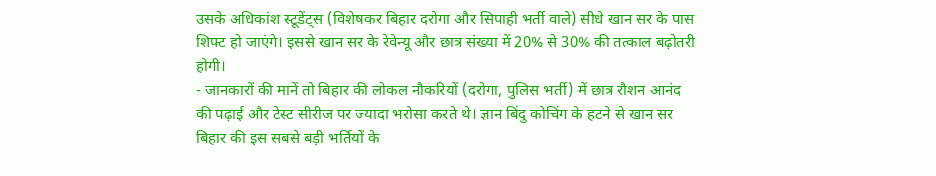उसके अधिकांश स्टूडेंट्स (विशेषकर बिहार दरोगा और सिपाही भर्ती वाले) सीधे खान सर के पास शिफ्ट हो जाएंगे। इससे खान सर के रेवेन्यू और छात्र संख्या में 20% से 30% की तत्काल बढ़ोतरी होगी।
- जानकारों की मानें तो बिहार की लोकल नौकरियों (दरोगा, पुलिस भर्ती) में छात्र रौशन आनंद की पढ़ाई और टेस्ट सीरीज पर ज्यादा भरोसा करते थे। ज्ञान बिंदु कोचिंग के हटने से खान सर बिहार की इस सबसे बड़ी भर्तियों के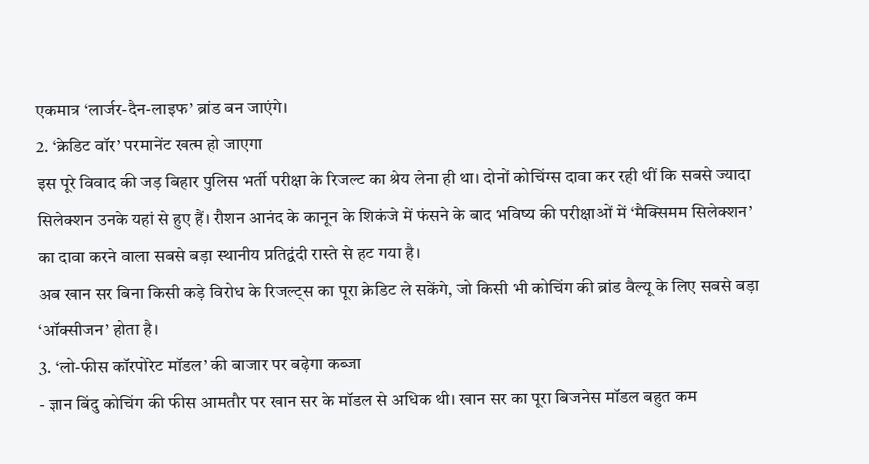एकमात्र ‘लार्जर-दैन-लाइफ’ ब्रांड बन जाएंगे।
2. ‘क्रेडिट वॉर’ परमानेंट खत्म हो जाएगा
इस पूरे विवाद की जड़ बिहार पुलिस भर्ती परीक्षा के रिजल्ट का श्रेय लेना ही था। दोनों कोचिंग्स दावा कर रही थीं कि सबसे ज्यादा सिलेक्शन उनके यहां से हुए हैं। रौशन आनंद के कानून के शिकंजे में फंसने के बाद भविष्य की परीक्षाओं में ‘मैक्सिमम सिलेक्शन’ का दावा करने वाला सबसे बड़ा स्थानीय प्रतिद्वंदी रास्ते से हट गया है।
अब खान सर बिना किसी कड़े विरोध के रिजल्ट्स का पूरा क्रेडिट ले सकेंगे, जो किसी भी कोचिंग की ब्रांड वैल्यू के लिए सबसे बड़ा ‘ऑक्सीजन’ होता है।
3. ‘लो-फीस कॉरपोरेट मॉडल’ की बाजार पर बढ़ेगा कब्जा
- ज्ञान बिंदु कोचिंग की फीस आमतौर पर खान सर के मॉडल से अधिक थी। खान सर का पूरा बिजनेस मॉडल बहुत कम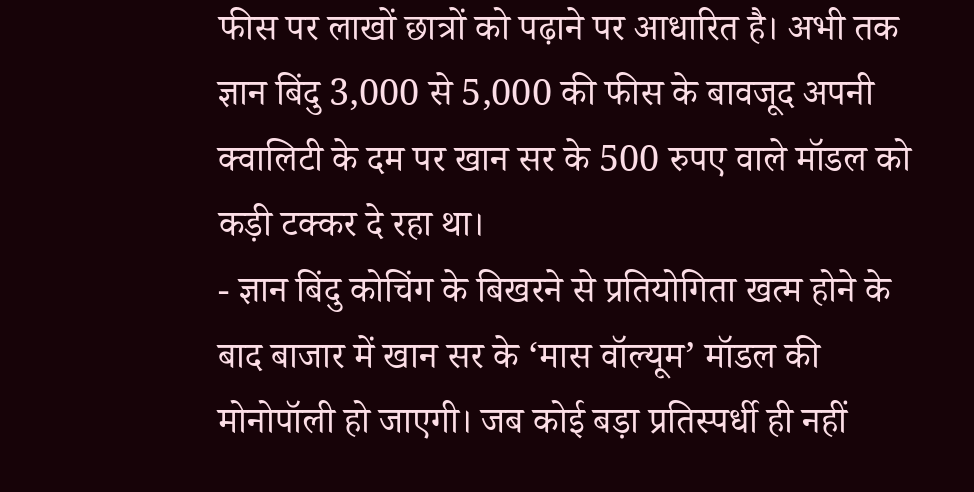फीस पर लाखों छात्रों को पढ़ाने पर आधारित है। अभी तक ज्ञान बिंदु 3,000 से 5,000 की फीस के बावजूद अपनी क्वालिटी के दम पर खान सर के 500 रुपए वाले मॉडल को कड़ी टक्कर दे रहा था।
- ज्ञान बिंदु कोचिंग के बिखरने से प्रतियोगिता खत्म होने के बाद बाजार में खान सर के ‘मास वॉल्यूम’ मॉडल की मोनोपॉली हो जाएगी। जब कोई बड़ा प्रतिस्पर्धी ही नहीं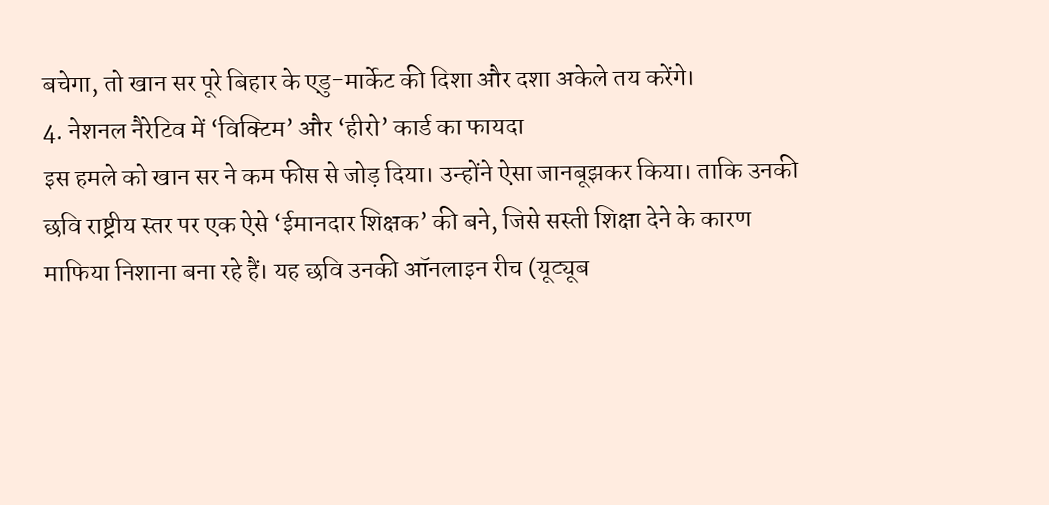बचेगा, तो खान सर पूरे बिहार के एडु-मार्केट की दिशा और दशा अकेले तय करेंगे।
4. नेशनल नैरेटिव में ‘विक्टिम’ और ‘हीरो’ कार्ड का फायदा
इस हमले को खान सर ने कम फीस से जोड़ दिया। उन्होंने ऐसा जानबूझकर किया। ताकि उनकी छवि राष्ट्रीय स्तर पर एक ऐसे ‘ईमानदार शिक्षक’ की बने, जिसे सस्ती शिक्षा देने के कारण माफिया निशाना बना रहे हैं। यह छवि उनकी ऑनलाइन रीच (यूट्यूब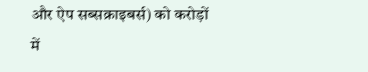और ऐप सब्सक्राइबर्स) को करोड़ों में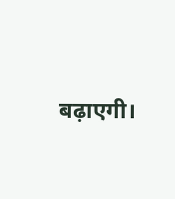बढ़ाएगी।